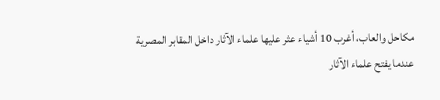مكاحل والعاب، أغرب 10 أشياء عثر عليها علماء الآثار داخل المقابر المصرية
عندما يفتح علماء الآثار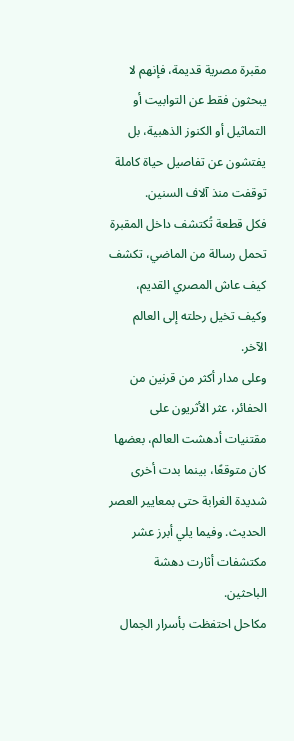مقبرة مصرية قديمة، فإنهم لا يبحثون فقط عن التوابيت أو التماثيل أو الكنوز الذهبية، بل يفتشون عن تفاصيل حياة كاملة توقفت منذ آلاف السنين.
فكل قطعة تُكتشف داخل المقبرة تحمل رسالة من الماضي، تكشف كيف عاش المصري القديم، وكيف تخيل رحلته إلى العالم الآخر.
وعلى مدار أكثر من قرنين من الحفائر، عثر الأثريون على مقتنيات أدهشت العالم، بعضها كان متوقعًا، بينما بدت أخرى شديدة الغرابة حتى بمعايير العصر الحديث. وفيما يلي أبرز عشر مكتشفات أثارت دهشة الباحثين.
مكاحل احتفظت بأسرار الجمال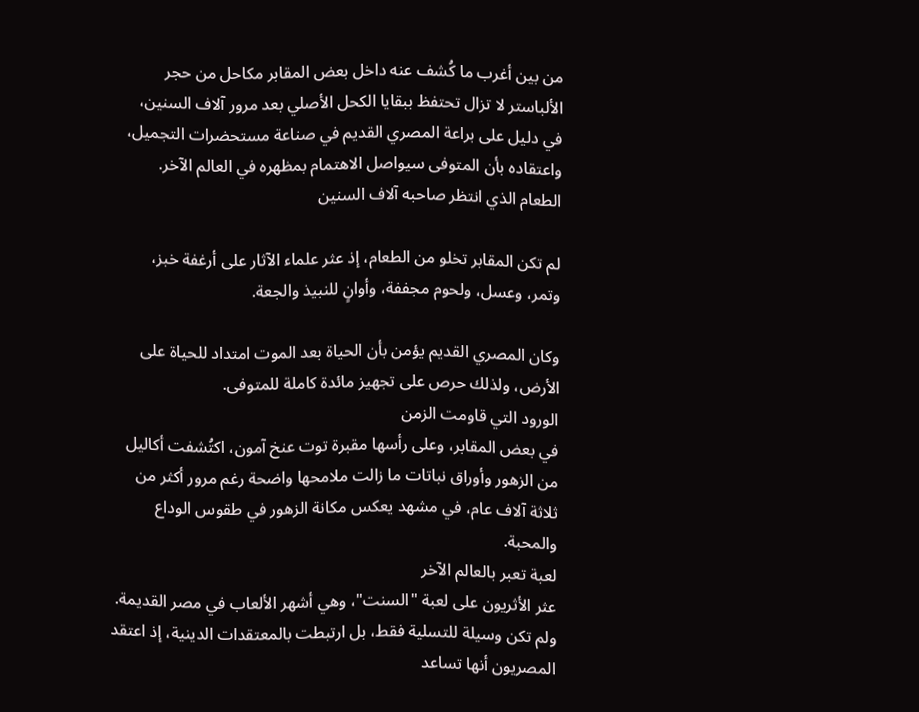من بين أغرب ما كُشف عنه داخل بعض المقابر مكاحل من حجر الألباستر لا تزال تحتفظ ببقايا الكحل الأصلي بعد مرور آلاف السنين، في دليل على براعة المصري القديم في صناعة مستحضرات التجميل، واعتقاده بأن المتوفى سيواصل الاهتمام بمظهره في العالم الآخر.
الطعام الذي انتظر صاحبه آلاف السنين

لم تكن المقابر تخلو من الطعام، إذ عثر علماء الآثار على أرغفة خبز، وتمر، وعسل، ولحوم مجففة، وأوانٍ للنبيذ والجعة.

وكان المصري القديم يؤمن بأن الحياة بعد الموت امتداد للحياة على الأرض، ولذلك حرص على تجهيز مائدة كاملة للمتوفى.
الورود التي قاومت الزمن
في بعض المقابر، وعلى رأسها مقبرة توت عنخ آمون، اكتُشفت أكاليل من الزهور وأوراق نباتات ما زالت ملامحها واضحة رغم مرور أكثر من ثلاثة آلاف عام، في مشهد يعكس مكانة الزهور في طقوس الوداع والمحبة.
لعبة تعبر بالعالم الآخر
عثر الأثريون على لعبة "السنت"، وهي أشهر الألعاب في مصر القديمة. ولم تكن وسيلة للتسلية فقط، بل ارتبطت بالمعتقدات الدينية، إذ اعتقد المصريون أنها تساعد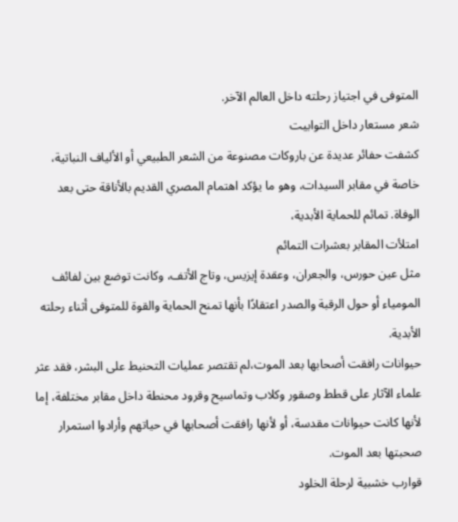المتوفى في اجتياز رحلته داخل العالم الآخر.
شعر مستعار داخل التوابيت
كشفت حفائر عديدة عن باروكات مصنوعة من الشعر الطبيعي أو الألياف النباتية، خاصة في مقابر السيدات، وهو ما يؤكد اهتمام المصري القديم بالأناقة حتى بعد الوفاة. تمائم للحماية الأبدية،
امتلأت المقابر بعشرات التمائم
مثل عين حورس، والجعران، وعقدة إيزيس، وتاج الأتف، وكانت توضع بين لفائف المومياء أو حول الرقبة والصدر اعتقادًا بأنها تمنح الحماية والقوة للمتوفى أثناء رحلته الأبدية.
حيوانات رافقت أصحابها بعد الموت،لم تقتصر عمليات التحنيط على البشر، فقد عثر علماء الآثار على قطط وصقور وكلاب وتماسيح وقرود محنطة داخل مقابر مختلفة، إما لأنها كانت حيوانات مقدسة، أو لأنها رافقت أصحابها في حياتهم وأرادوا استمرار صحبتها بعد الموت.
قوارب خشبية لرحلة الخلود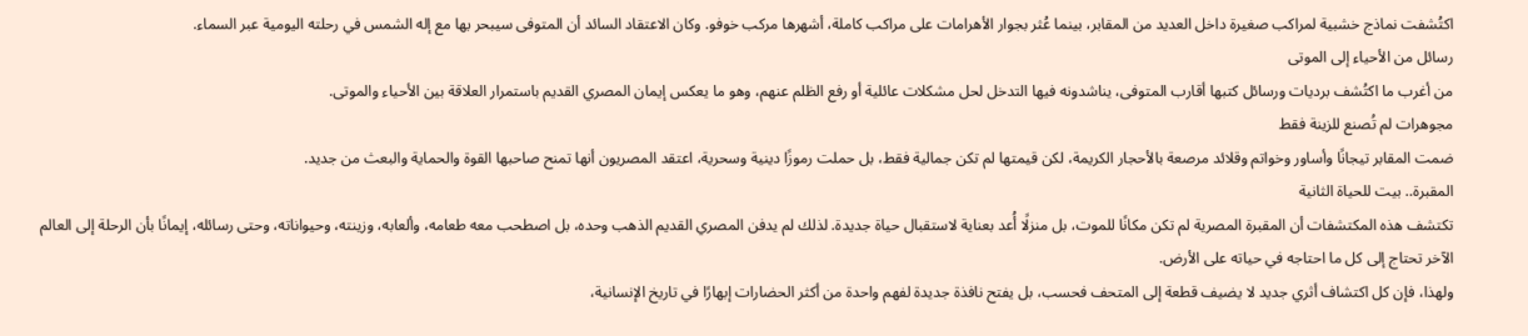اكتُشفت نماذج خشبية لمراكب صغيرة داخل العديد من المقابر، بينما عُثر بجوار الأهرامات على مراكب كاملة، أشهرها مركب خوفو. وكان الاعتقاد السائد أن المتوفى سيبحر بها مع إله الشمس في رحلته اليومية عبر السماء.
رسائل من الأحياء إلى الموتى
من أغرب ما اكتُشف برديات ورسائل كتبها أقارب المتوفى، يناشدونه فيها التدخل لحل مشكلات عائلية أو رفع الظلم عنهم، وهو ما يعكس إيمان المصري القديم باستمرار العلاقة بين الأحياء والموتى.
مجوهرات لم تُصنع للزينة فقط
ضمت المقابر تيجانًا وأساور وخواتم وقلائد مرصعة بالأحجار الكريمة، لكن قيمتها لم تكن جمالية فقط، بل حملت رموزًا دينية وسحرية، اعتقد المصريون أنها تمنح صاحبها القوة والحماية والبعث من جديد.
المقبرة.. بيت للحياة الثانية
تكتشف هذه المكتشفات أن المقبرة المصرية لم تكن مكانًا للموت، بل منزلًا أُعد بعناية لاستقبال حياة جديدة. لذلك لم يدفن المصري القديم الذهب وحده، بل اصطحب معه طعامه، وألعابه، وزينته، وحيواناته، وحتى رسائله، إيمانًا بأن الرحلة إلى العالم الآخر تحتاج إلى كل ما احتاجه في حياته على الأرض.
ولهذا، فإن كل اكتشاف أثري جديد لا يضيف قطعة إلى المتحف فحسب، بل يفتح نافذة جديدة لفهم واحدة من أكثر الحضارات إبهارًا في تاريخ الإنسانية،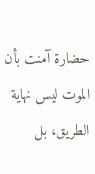حضارة آمنت بأن الموت ليس نهاية الطريق، بل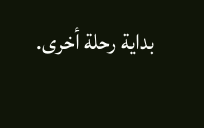بداية رحلة أخرى.